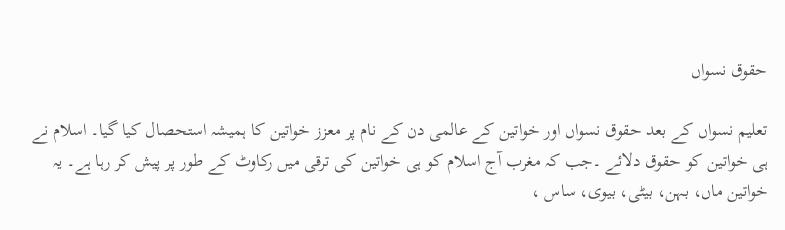حقوق نسواں

تعلیم نسواں کے بعد حقوق نسواں اور خواتین کے عالمی دن کے نام پر معزز خواتین کا ہمیشہ استحصال کیا گیا۔ اسلام نے ہی خواتین کو حقوق دلائے ۔جب کہ مغرب آج اسلام کو ہی خواتین کی ترقی میں رکاوٹ کے طور پر پیش کر رہا ہے۔ یہ خواتین ماں، بہن، بیٹی، بیوی، ساس ،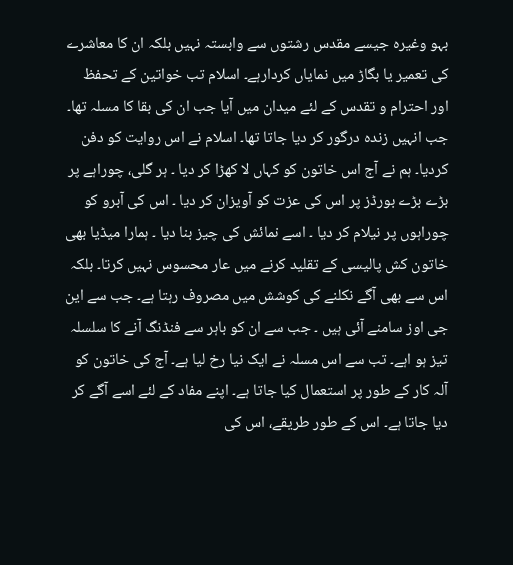بہو وغیرہ جیسے مقدس رشتوں سے وابستہ نہیں بلکہ ان کا معاشرے کی تعمیر یا بگاڑ میں نمایاں کردارہے۔ اسلام تب خواتین کے تحفظ اور احترام و تقدس کے لئے میدان میں آیا جب ان کی بقا کا مسلہ تھا۔ جب انہیں زندہ درگور کر دیا جاتا تھا۔ اسلام نے اس روایت کو دفن کردیا۔ ہم نے آج اس خاتون کو کہاں لا کھڑا کر دیا ۔ ہر گلی، چوراہے پر بڑے بڑے بورڈز پر اس کی عزت کو آویزان کر دیا ۔ اس کی آبرو کو چوراہوں پر نیلام کر دیا ۔ اسے نمائش کی چیز بنا دیا ۔ ہمارا میڈیا بھی خاتون کش پالیسی کے تقلید کرنے میں عار محسوس نہیں کرتا۔ بلکہ اس سے بھی آگے نکلنے کی کوشش میں مصروف رہتا ہے۔ جب سے این جی اوز سامنے آئی ہیں ۔ جب سے ان کو باہر سے فنڈنگ آنے کا سلسلہ تیز ہو اہے۔ تب سے اس مسلہ نے ایک نیا رخ لیا ہے۔ آج کی خاتون کو آلہ کار کے طور پر استعمال کیا جاتا ہے۔ اپنے مفاد کے لئے اسے آگے کر دیا جاتا ہے۔ اس کے طور طریقے، اس کی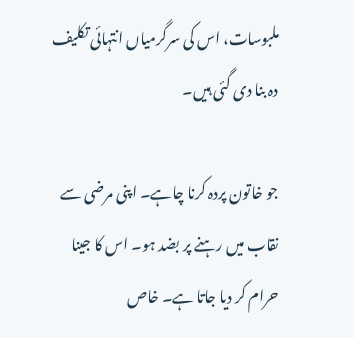ملبوسات، اس کی سرگرمیاں انتہائی تکلیف دہ بنا دی گئی ہیں۔

جو خاتون پردہ کرنا چاہے۔ اپنی مرضی سے نقاب میں رہنے پر بضد ہو۔ اس کا جینا حرام کر دیا جاتا ہے۔ خاص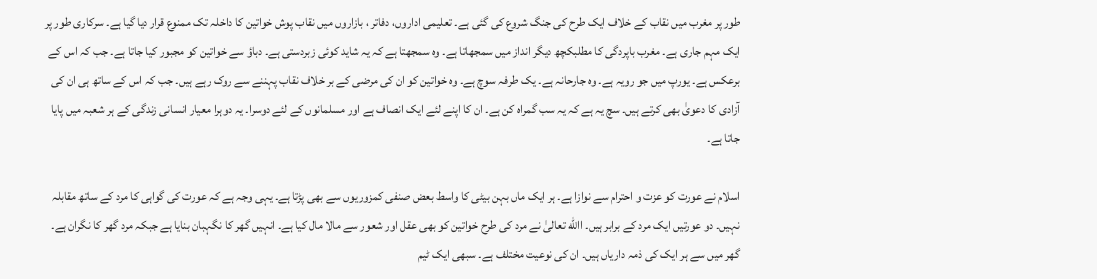طور پر مغرب میں نقاب کے خلاف ایک طرح کی جنگ شروع کی گئی ہے۔ تعلیمی اداروں، دفاتر ، بازاروں میں نقاب پوش خواتین کا داخلہ تک ممنوع قرار دیا گیا ہے۔ سرکاری طور پر ایک مہم جاری ہے۔ مغرب باپردگی کا مطلبکچھ دیگر انداز میں سمجھاتا ہے۔ وہ سمجھتا ہے کہ یہ شاید کوئی زبردستی ہے۔ دباؤ سے خواتین کو مجبور کیا جاتا ہے۔ جب کہ اس کے برعکس ہے۔ یورپ میں جو رویہ ہے۔ وہ جارحانہ ہے۔ یک طرفہ سوچ ہے۔ وہ خواتین کو ان کی مرضی کے بر خلاف نقاب پہننے سے روک رہے ہیں۔ جب کہ اس کے ساتھ ہی ان کی آزادی کا دعویٰ بھی کرتے ہیں۔ سچ یہ ہے کہ یہ سب گمراہ کن ہے۔ ان کا اپنے لئے ایک انصاف ہے اور مسلمانوں کے لئے دوسرا۔ یہ دوہرا معیار انسانی زندگی کے ہر شعبہ میں پایا جاتا ہے۔

اسلام نے عورت کو عزت و احترام سے نوازا ہے۔ ہر ایک ماں بہن بیٹی کا واسط بعض صنفی کمزوریوں سے بھی پڑتا ہے۔ یہی وجہ ہے کہ عورت کی گواہی کا مرد کے ساتھ مقابلہ نہیں۔ دو عورتیں ایک مرد کے برابر ہیں۔ االله تعالیٰ نے مرد کی طرح خواتین کو بھی عقل اور شعور سے مالا مال کیا ہے۔ انہیں گھر کا نگہبان بنایا ہے جبکہ مرد گھر کا نگران ہے۔ گھر میں سے ہر ایک کی ذمہ داریاں ہیں۔ ان کی نوعیت مختلف ہے۔ سبھی ایک ٹیم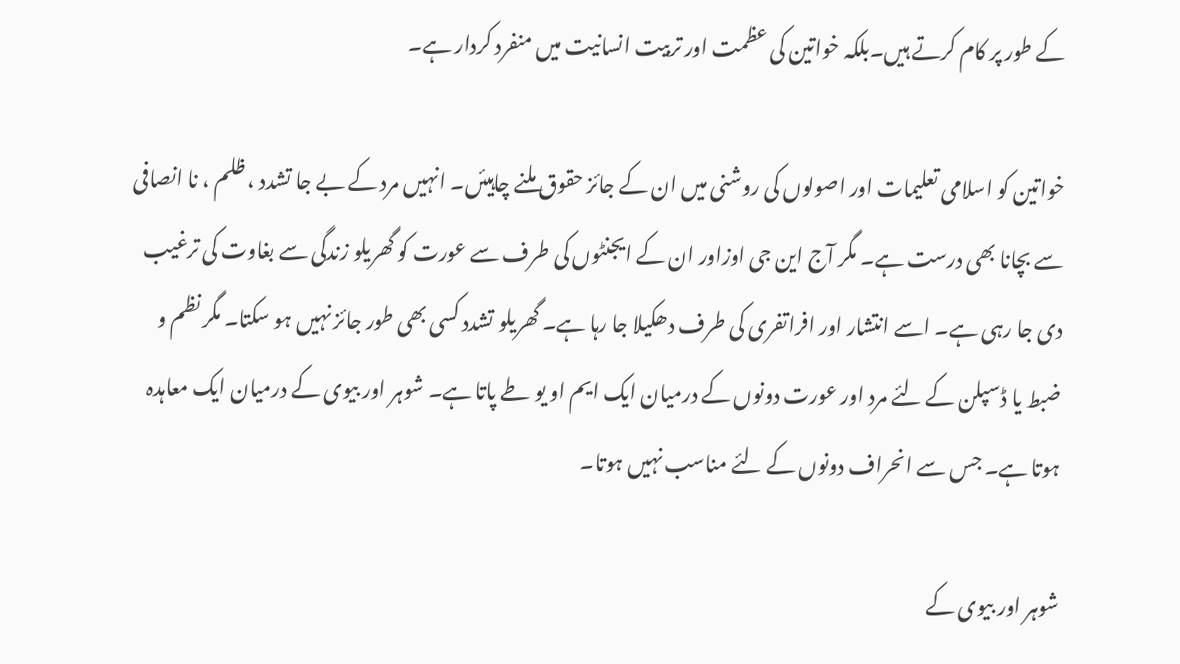کے طور پر کام کرتے ہیں۔بلکہ خواتین کی عظمت اور تربیت انسانیت میں منفرد کردار ہے۔

خواتین کو اسلامی تعلیمات اور اصولوں کی روشنی میں ان کے جائز حقوق ملنے چاہیئں۔ انہیں مرد کے بے جا تشدد ، ظلم ، نا انصافی سے بچانا بھی درست ہے۔ مگر آج این جی اوزاور ان کے ایجنٹوں کی طرف سے عورت کو گھریلو زندگی سے بغاوت کی ترغیب دی جا رہی ہے۔ اسے انتشار اور افراتفری کی طرف دھکیلا جا رہا ہے۔ گھریلو تشدد کسی بھی طور جائز نہیں ہو سکتا۔ مگر نظم و ضبط یا ڈسپلن کے لئے مرد اور عورت دونوں کے درمیان ایک ایم او یو طے پاتا ہے۔ شوہر اور بیوی کے درمیان ایک معاہدہ ہوتا ہے۔ جس سے انحراف دونوں کے لئے مناسب نہیں ہوتا۔

شوہر اور بیوی کے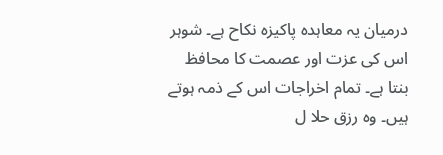درمیان یہ معاہدہ پاکیزہ نکاح ہے۔ شوہر اس کی عزت اور عصمت کا محافظ بنتا ہے۔ تمام اخراجات اس کے ذمہ ہوتے ہیں۔ وہ رزق حلا ل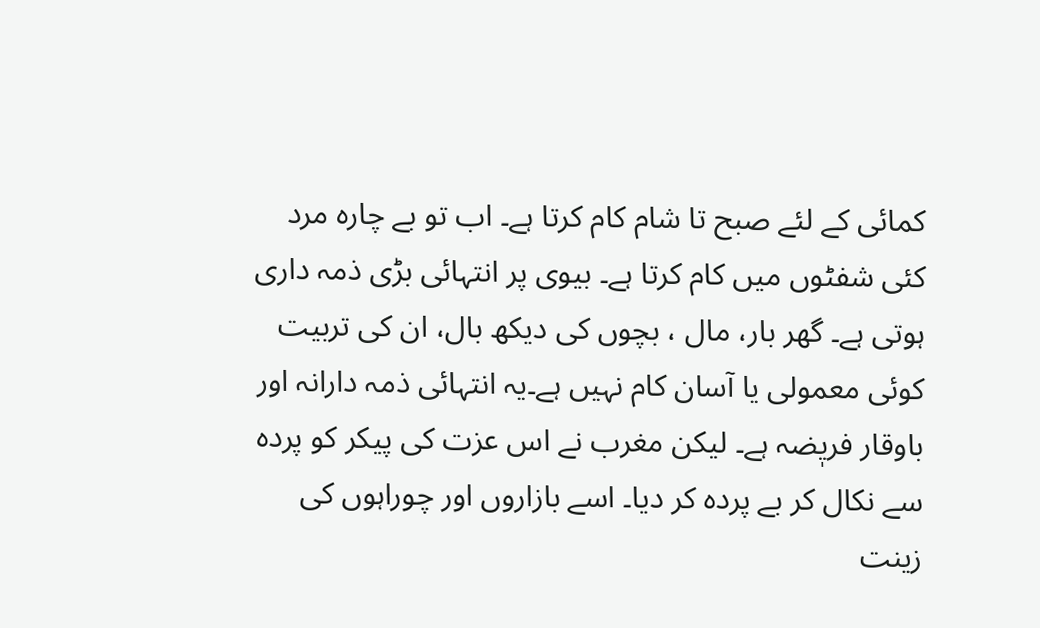کمائی کے لئے صبح تا شام کام کرتا ہے۔ اب تو بے چارہ مرد کئی شفٹوں میں کام کرتا ہے۔ بیوی پر انتہائی بڑی ذمہ داری ہوتی ہے۔ گھر بار، مال ، بچوں کی دیکھ بال، ان کی تربیت کوئی معمولی یا آسان کام نہیں ہے۔یہ انتہائی ذمہ دارانہ اور باوقار فریٖضہ ہے۔ لیکن مغرب نے اس عزت کی پیکر کو پردہ سے نکال کر بے پردہ کر دیا۔ اسے بازاروں اور چوراہوں کی زینت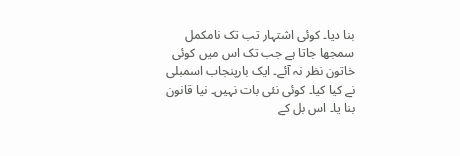بنا دیا۔ کوئی اشتہار تب تک نامکمل سمجھا جاتا ہے جب تک اس میں کوئی خاتون نظر نہ آئے۔ ایک بارپنجاب اسمبلی نے کیا کیا۔ کوئی نئی بات نہیں۔ نیا قانون بنا یا۔ اس بل کے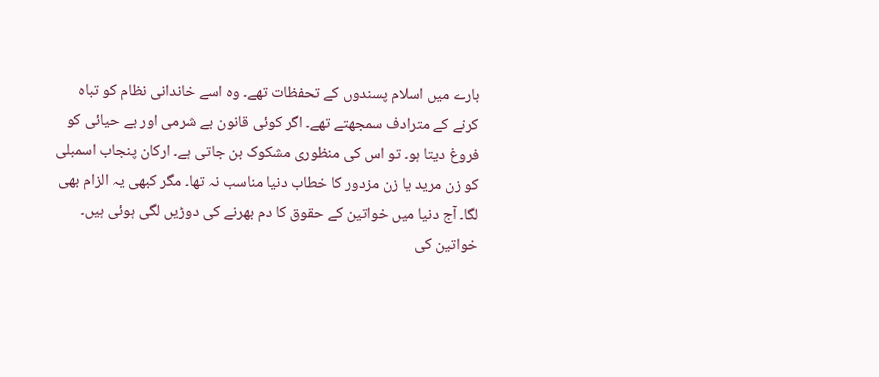بارے میں اسلام پسندوں کے تحفظات تھے۔ وہ اسے خاندانی نظام کو تباہ کرنے کے مترادف سمجھتے تھے۔ اگر کوئی قانون بے شرمی اور بے حیائی کو فروغ دیتا ہو۔ تو اس کی منظوری مشکوک بن جاتی ہے۔ ارکان پنجاب اسمبلی کو زن مرید یا زن مزدور کا خطاب دنیا مناسب نہ تھا۔ مگر کبھی یہ الزام بھی لگا۔ آج دنیا میں خواتین کے حقوق کا دم بھرنے کی دوڑیں لگی ہوئی ہیں۔ خواتین کی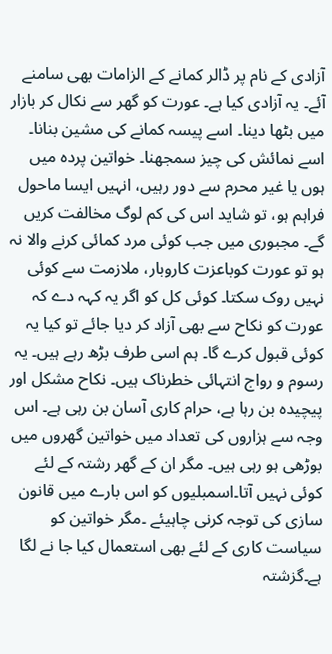آزادی کے نام پر ڈالر کمانے کے الزامات بھی سامنے آئے۔ یہ آزادی کیا ہے۔ عورت کو گھر سے نکال کر بازار میں بٹھا دینا۔ اسے پیسہ کمانے کی مشین بنانا۔ اسے نمائش کی چیز سمجھنا۔ خواتین پردہ میں ہوں یا غیر محرم سے دور رہیں، انہیں ایسا ماحول فراہم ہو، تو شاید اس کی کم لوگ مخالفت کریں گے۔ مجبوری میں جب کوئی مرد کمائی کرنے والا نہ ہو تو عورت کوباعزت کاروبار، ملازمت سے کوئی نہیں روک سکتا۔ کوئی کل کو اگر یہ کہہ دے کہ عورت کو نکاح سے بھی آزاد کر دیا جائے تو کیا یہ کوئی قبول کرے گا۔ ہم اسی طرف بڑھ رہے ہیں۔ یہ رسوم و رواج انتہائی خطرناک ہیں۔ نکاح مشکل اور پیچیدہ بن رہا ہے، حرام کاری آسان بن رہی ہے۔ اس وجہ سے ہزاروں کی تعداد میں خواتین گھروں میں بوڑھی ہو رہی ہیں۔ مگر ان کے گھر رشتہ کے لئے کوئی نہیں آتا۔اسمبلیوں کو اس بارے میں قانون سازی کی توجہ کرنی چاہیئے ۔مگر خواتین کو سیاست کاری کے لئے بھی استعمال کیا جا نے لگا ہے۔گزشتہ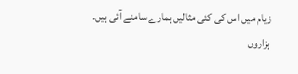زیام میں اس کی کئی مثالیں ہمارے سامنے آئی ہیں۔ ہزاروں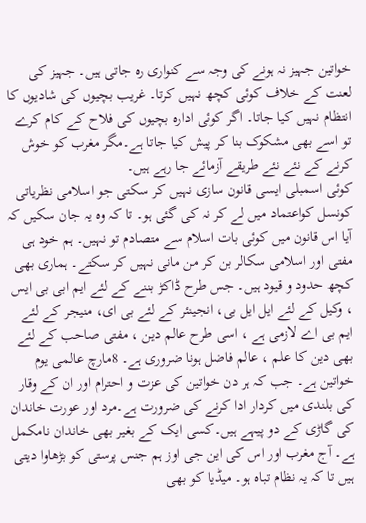خواتین جہیز نہ ہونے کی وجہ سے کنواری رہ جاتی ہیں۔ جہیز کی لعنت کے خلاف کوئی کچھ نہیں کرتا۔ غریب بچیوں کی شادیوں کا انتظام نہیں کیا جاتا۔ اگر کوئی ادارہ بچیوں کی فلاح کے کام کرے تو اسے بھی مشکوک بنا کر پیش کیا جاتا ہے۔مگر مغرب کو خوش کرنے کے نئے نئے طریقے آزمائے جا رہے ہیں۔
کوئی اسمبلی ایسی قانون سازی نہیں کر سکتی جو اسلامی نظریاتی کونسل کواعتماد میں لے کر نہ کی گئی ہو۔ تا کہ وہ یہ جان سکیں کہ آیا اس قانون میں کوئی بات اسلام سے متصادم تو نہیں۔ ہم خود ہی مفتی اور اسلامی سکالر بن کر من مانی نہیں کر سکتے۔ ہماری بھی کچھ حدود و قیود ہیں۔ جس طرح ڈاکڑ بننے کے لئے ایم ابی بی ایس ، وکیل کے لئے ایل ایل بی، انجینئر کے لئے بی ای، منیجر کے لئے ایم بی اے لازمی ہے ، اسی طرح عالم دین ، مفتی صاحب کے لئے بھی دین کا علم ، عالم فاضل ہونا ضروری ہے۔ 8مارچ عالمی یوم خواتین ہے۔ جب کہ ہر دن خواتین کی عزت و احترام اور ان کے وقار کی بلندی میں کردار ادا کرنے کی ضرورت ہے۔مرد اور عورت خاندان کی گاڑی کے دو پیہے ہیں۔کسی ایک کے بغیر بھی خاندان نامکمل ہے۔ آج مغرب اور اس کی این جی اوز ہم جنس پرستی کو بڑھاوا دیتی ہیں تا کہ یہ نظام تباہ ہو۔ میڈیا کو بھی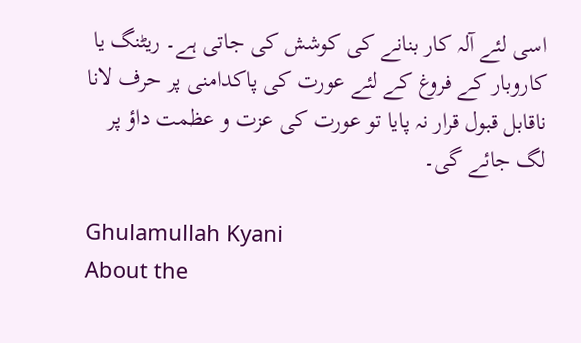اسی لئے آلہ کار بنانے کی کوشش کی جاتی ہے۔ ریٹنگ یا کاروبار کے فروغ کے لئے عورت کی پاکدامنی پر حرف لانا ناقابل قبول قرار نہ پایا تو عورت کی عزت و عظمت داؤ پر لگ جائے گی۔

Ghulamullah Kyani
About the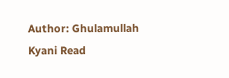Author: Ghulamullah Kyani Read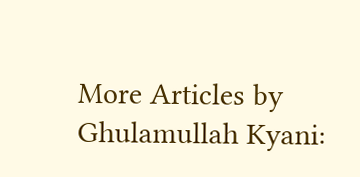More Articles by Ghulamullah Kyani: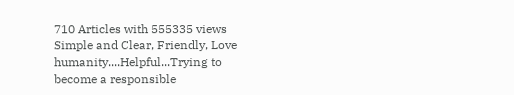710 Articles with 555335 views Simple and Clear, Friendly, Love humanity....Helpful...Trying to become a responsible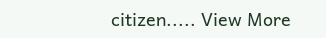citizen..... View More